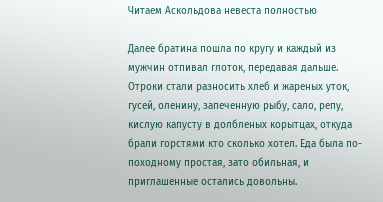Читаем Аскольдова невеста полностью

Далее братина пошла по кругу и каждый из мужчин отпивал глоток, передавая дальше. Отроки стали разносить хлеб и жареных уток, гусей, оленину, запеченную рыбу, сало, репу, кислую капусту в долбленых корытцах, откуда брали горстями кто сколько хотел. Еда была по-походному простая, зато обильная, и приглашенные остались довольны.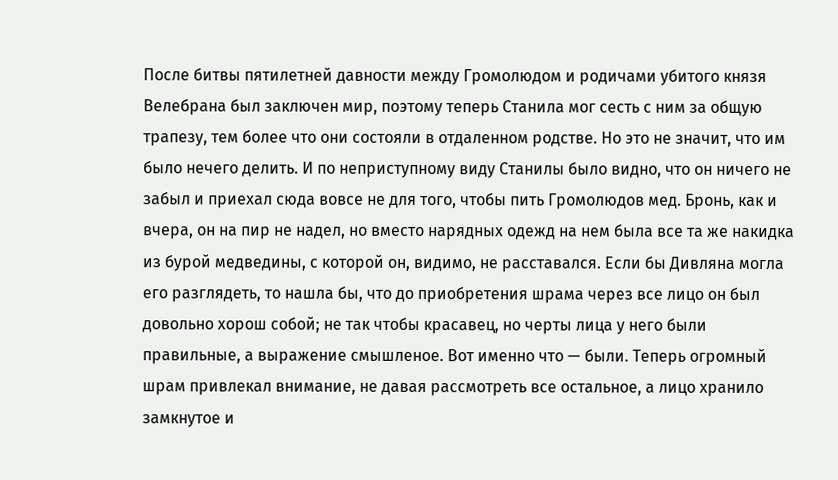После битвы пятилетней давности между Громолюдом и родичами убитого князя Велебрана был заключен мир, поэтому теперь Станила мог сесть с ним за общую трапезу, тем более что они состояли в отдаленном родстве. Но это не значит, что им было нечего делить. И по неприступному виду Станилы было видно, что он ничего не забыл и приехал сюда вовсе не для того, чтобы пить Громолюдов мед. Бронь, как и вчера, он на пир не надел, но вместо нарядных одежд на нем была все та же накидка из бурой медведины, с которой он, видимо, не расставался. Если бы Дивляна могла его разглядеть, то нашла бы, что до приобретения шрама через все лицо он был довольно хорош собой; не так чтобы красавец, но черты лица у него были правильные, а выражение смышленое. Вот именно что — были. Теперь огромный шрам привлекал внимание, не давая рассмотреть все остальное, а лицо хранило замкнутое и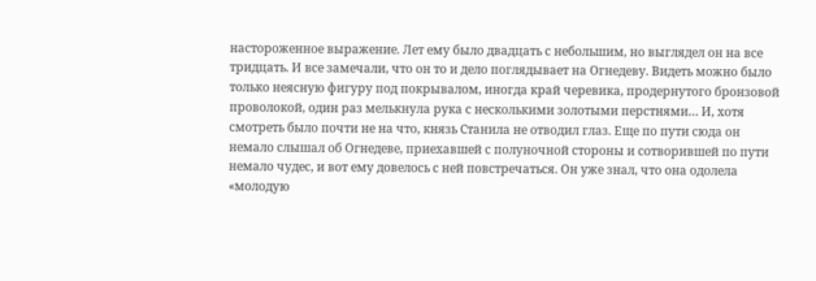настороженное выражение. Лет ему было двадцать с небольшим, но выглядел он на все тридцать. И все замечали, что он то и дело поглядывает на Огнедеву. Видеть можно было только неясную фигуру под покрывалом, иногда край черевика, продернутого бронзовой проволокой, один раз мелькнула рука с несколькими золотыми перстнями… И, хотя смотреть было почти не на что, князь Станила не отводил глаз. Еще по пути сюда он немало слышал об Огнедеве, приехавшей с полуночной стороны и сотворившей по пути немало чудес, и вот ему довелось с ней повстречаться. Он уже знал, что она одолела «молодую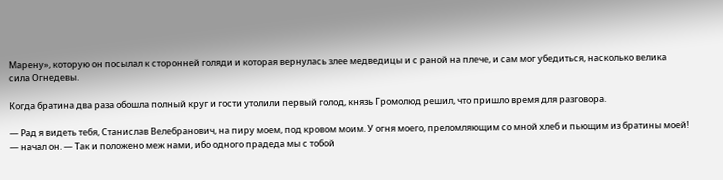Марену», которую он посылал к сторонней голяди и которая вернулась злее медведицы и с раной на плече, и сам мог убедиться, насколько велика сила Огнедевы.

Когда братина два раза обошла полный круг и гости утолили первый голод, князь Громолюд решил, что пришло время для разговора.

— Рад я видеть тебя, Станислав Велебранович, на пиру моем, под кровом моим. У огня моего, преломляющим со мной хлеб и пьющим из братины моей! — начал он. — Так и положено меж нами, ибо одного прадеда мы с тобой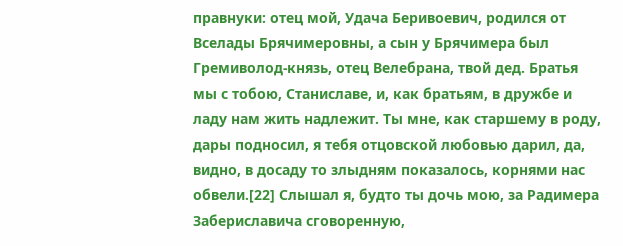правнуки: отец мой, Удача Беривоевич, родился от Вселады Брячимеровны, а сын у Брячимера был Гремиволод-князь, отец Велебрана, твой дед. Братья мы с тобою, Станиславе, и, как братьям, в дружбе и ладу нам жить надлежит. Ты мне, как старшему в роду, дары подносил, я тебя отцовской любовью дарил, да, видно, в досаду то злыдням показалось, корнями нас обвели.[22] Слышал я, будто ты дочь мою, за Радимера Забериславича сговоренную,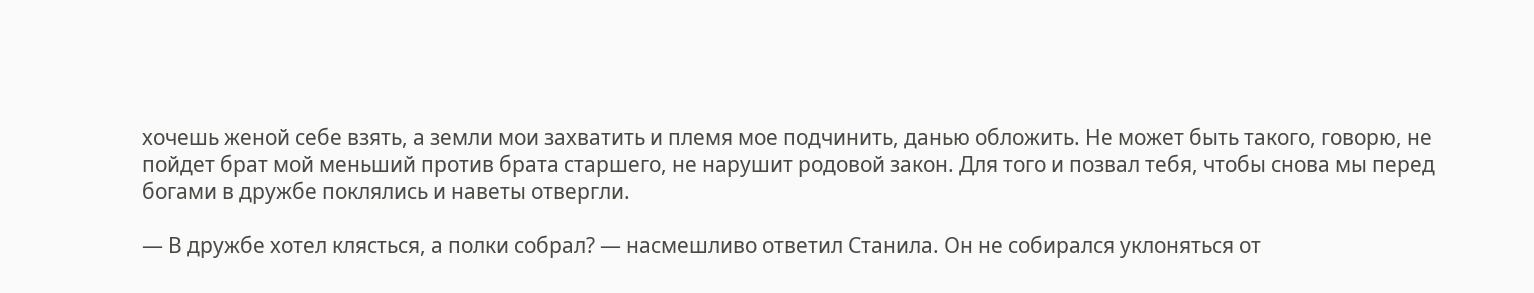хочешь женой себе взять, а земли мои захватить и племя мое подчинить, данью обложить. Не может быть такого, говорю, не пойдет брат мой меньший против брата старшего, не нарушит родовой закон. Для того и позвал тебя, чтобы снова мы перед богами в дружбе поклялись и наветы отвергли.

— В дружбе хотел клясться, а полки собрал? — насмешливо ответил Станила. Он не собирался уклоняться от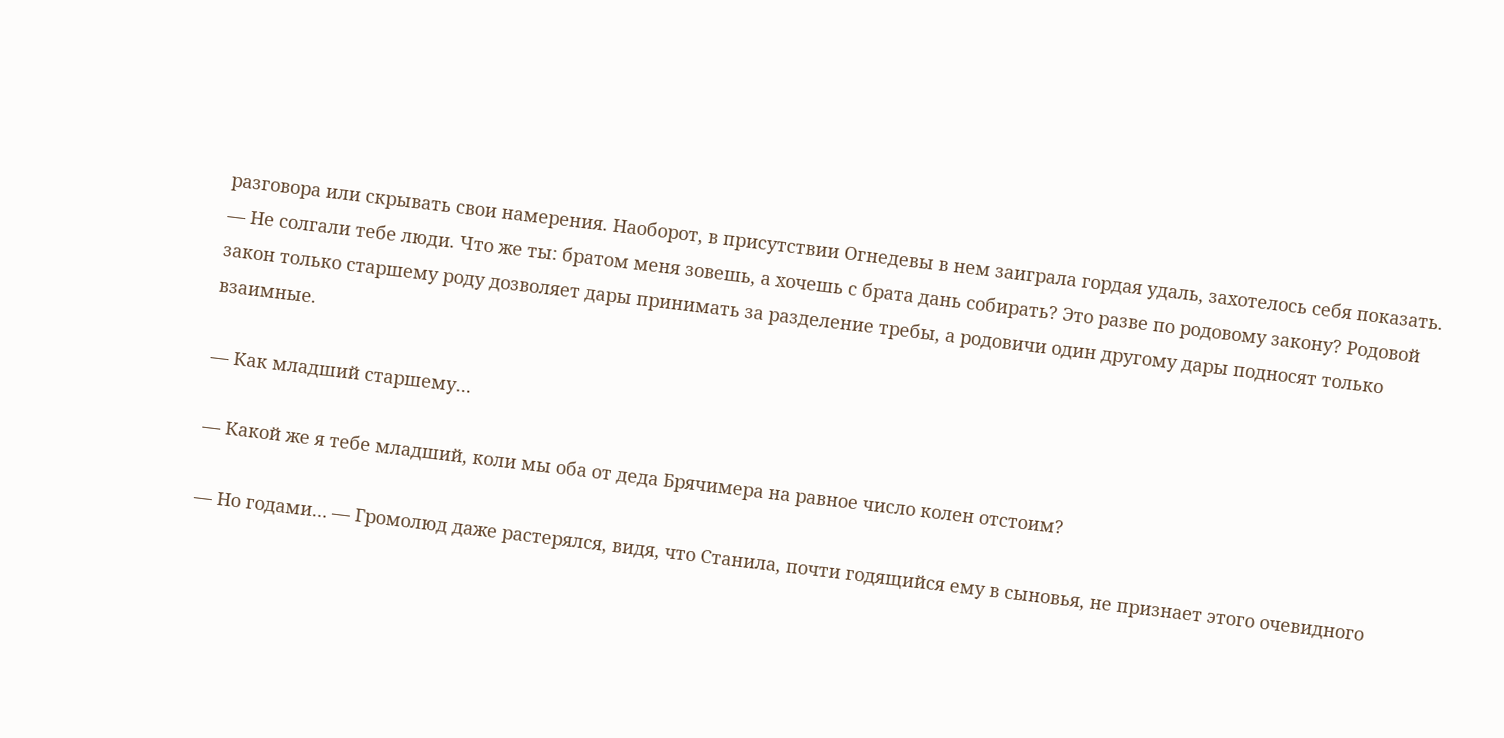разговора или скрывать свои намерения. Наоборот, в присутствии Огнедевы в нем заиграла гордая удаль, захотелось себя показать. — Не солгали тебе люди. Что же ты: братом меня зовешь, а хочешь с брата дань собирать? Это разве по родовому закону? Родовой закон только старшему роду дозволяет дары принимать за разделение требы, а родовичи один другому дары подносят только взаимные.

— Как младший старшему…

— Какой же я тебе младший, коли мы оба от деда Брячимера на равное число колен отстоим?

— Но годами… — Громолюд даже растерялся, видя, что Станила, почти годящийся ему в сыновья, не признает этого очевидного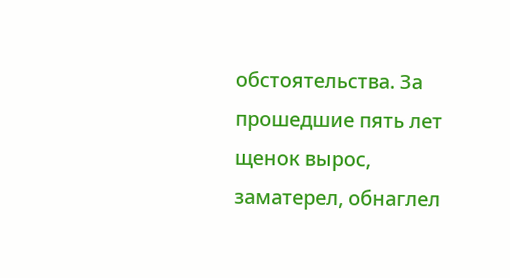обстоятельства. За прошедшие пять лет щенок вырос, заматерел, обнаглел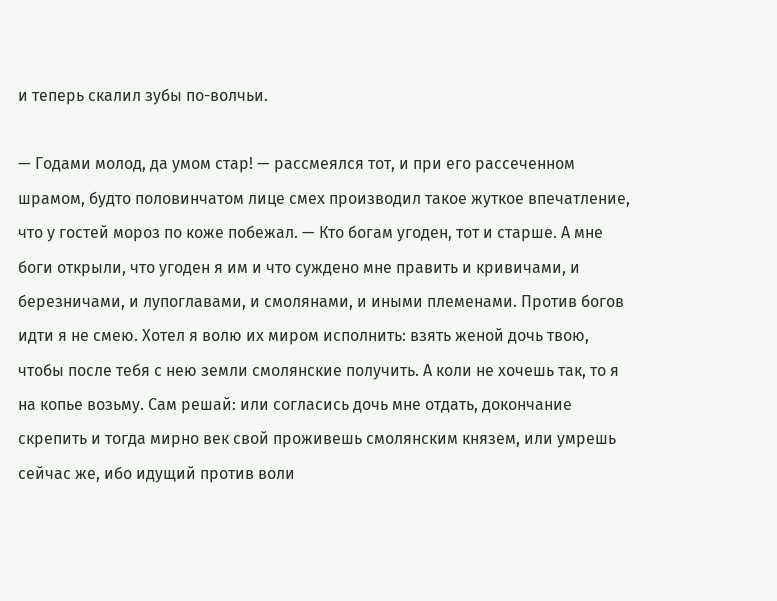и теперь скалил зубы по-волчьи.

— Годами молод, да умом стар! — рассмеялся тот, и при его рассеченном шрамом, будто половинчатом лице смех производил такое жуткое впечатление, что у гостей мороз по коже побежал. — Кто богам угоден, тот и старше. А мне боги открыли, что угоден я им и что суждено мне править и кривичами, и березничами, и лупоглавами, и смолянами, и иными племенами. Против богов идти я не смею. Хотел я волю их миром исполнить: взять женой дочь твою, чтобы после тебя с нею земли смолянские получить. А коли не хочешь так, то я на копье возьму. Сам решай: или согласись дочь мне отдать, докончание скрепить и тогда мирно век свой проживешь смолянским князем, или умрешь сейчас же, ибо идущий против воли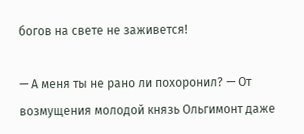богов на свете не заживется!

— А меня ты не рано ли похоронил? — От возмущения молодой князь Ольгимонт даже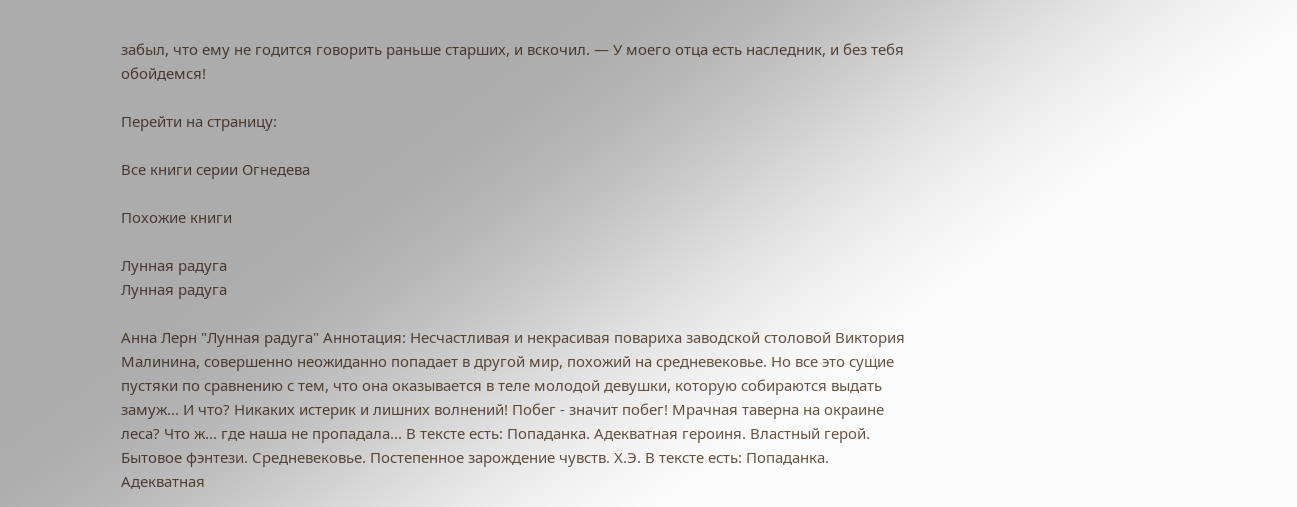забыл, что ему не годится говорить раньше старших, и вскочил. — У моего отца есть наследник, и без тебя обойдемся!

Перейти на страницу:

Все книги серии Огнедева

Похожие книги

Лунная радуга
Лунная радуга

Анна Лерн "Лунная радуга" Аннотация: Несчастливая и некрасивая повариха заводской столовой Виктория Малинина, совершенно неожиданно попадает в другой мир, похожий на средневековье. Но все это сущие пустяки по сравнению с тем, что она оказывается в теле молодой девушки, которую собираются выдать замуж... И что? Никаких истерик и лишних волнений! Побег - значит побег! Мрачная таверна на окраине леса? Что ж... где наша не пропадала... В тексте есть: Попаданка. Адекватная героиня. Властный герой. Бытовое фэнтези. Средневековье. Постепенное зарождение чувств. Х.Э. В тексте есть: Попаданка. Адекватная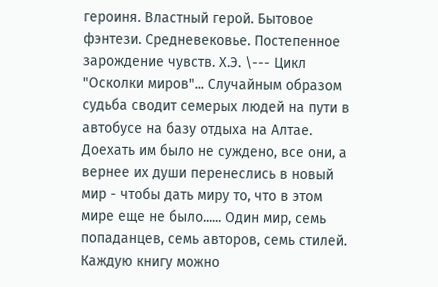героиня. Властный герой. Бытовое фэнтези. Средневековье. Постепенное зарождение чувств. Х.Э. \--- Цикл "Осколки миров"... Случайным образом судьба сводит семерых людей на пути в автобусе на базу отдыха на Алтае. Доехать им было не суждено, все они, а вернее их души перенеслись в новый мир - чтобы дать миру то, что в этом мире еще не было...... Один мир, семь попаданцев, семь авторов, семь стилей. Каждую книгу можно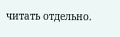читать отдельно.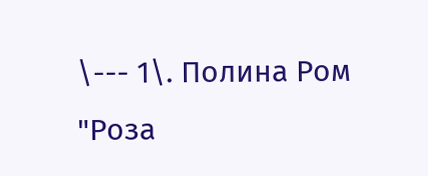\--- 1\. Полина Ром "Роза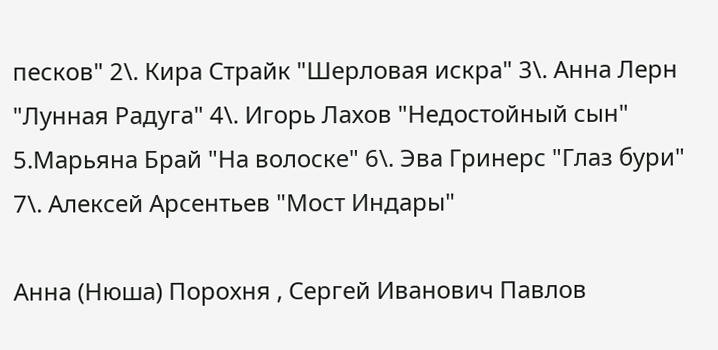песков" 2\. Кира Страйк "Шерловая искра" 3\. Анна Лерн "Лунная Радуга" 4\. Игорь Лахов "Недостойный сын" 5.Марьяна Брай "На волоске" 6\. Эва Гринерс "Глаз бури" 7\. Алексей Арсентьев "Мост Индары"

Анна (Нюша) Порохня , Сергей Иванович Павлов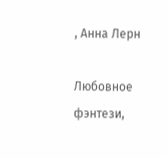, Анна Лерн

Любовное фэнтези,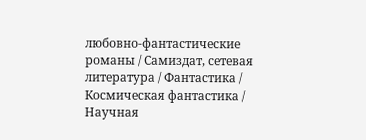любовно-фантастические романы / Самиздат, сетевая литература / Фантастика / Космическая фантастика / Научная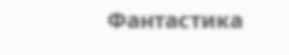Фантастика